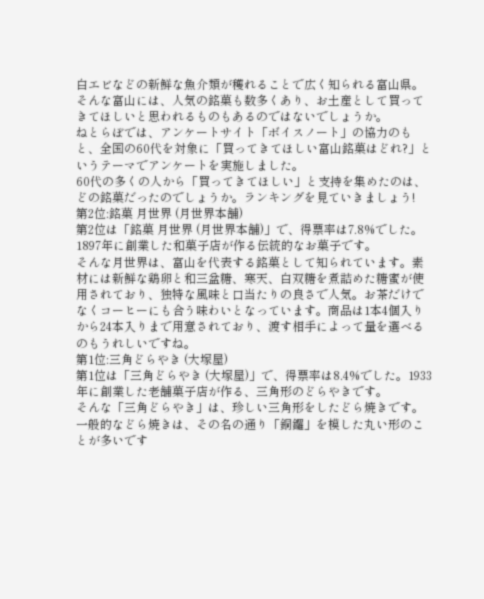白エビなどの新鮮な魚介類が穫れることで広く知られる富山県。そんな富山には、人気の銘菓も数多くあり、お土産として買ってきてほしいと思われるものもあるのではないでしょうか。
ねとらぼでは、アンケートサイト「ボイスノート」の協力のもと、全国の60代を対象に「買ってきてほしい富山銘菓はどれ?」というテーマでアンケートを実施しました。
60代の多くの人から「買ってきてほしい」と支持を集めたのは、どの銘菓だったのでしょうか。ランキングを見ていきましょう!
第2位:銘菓 月世界 (月世界本舗)
第2位は「銘菓 月世界 (月世界本舗)」で、得票率は7.8%でした。1897年に創業した和菓子店が作る伝統的なお菓子です。
そんな月世界は、富山を代表する銘菓として知られています。素材には新鮮な鶏卵と和三盆糖、寒天、白双糖を煮詰めた糖蜜が使用されており、独特な風味と口当たりの良さで人気。お茶だけでなくコーヒーにも合う味わいとなっています。商品は1本4個入りから24本入りまで用意されており、渡す相手によって量を選べるのもうれしいですね。
第1位:三角どらやき (大塚屋)
第1位は「三角どらやき (大塚屋)」で、得票率は8.4%でした。1933年に創業した老舗菓子店が作る、三角形のどらやきです。
そんな「三角どらやき」は、珍しい三角形をしたどら焼きです。一般的などら焼きは、その名の通り「銅鑼」を模した丸い形のことが多いです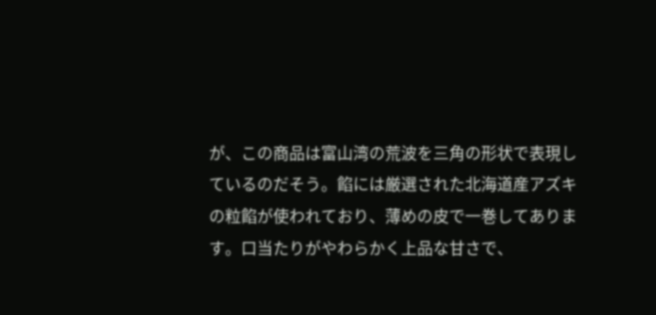が、この商品は富山湾の荒波を三角の形状で表現しているのだそう。餡には厳選された北海道産アズキの粒餡が使われており、薄めの皮で一巻してあります。口当たりがやわらかく上品な甘さで、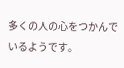多くの人の心をつかんでいるようです。